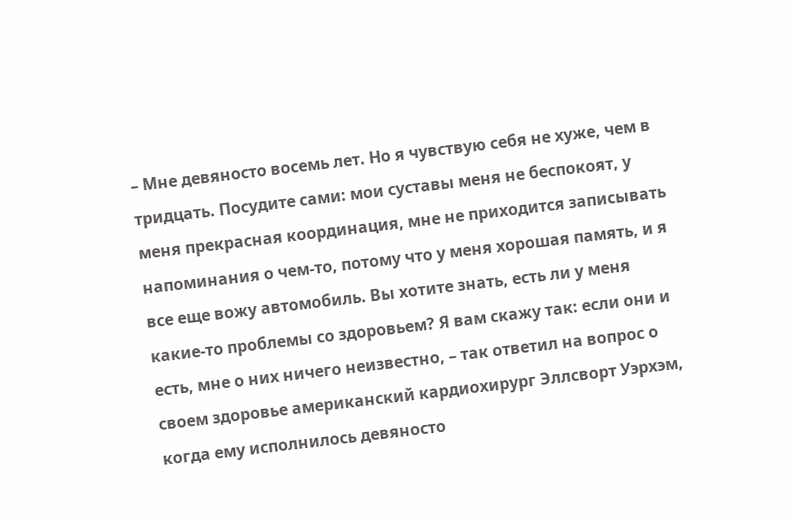– Мне девяносто восемь лет. Но я чувствую себя не хуже, чем в тридцать. Посудите сами: мои суставы меня не беспокоят, у меня прекрасная координация, мне не приходится записывать напоминания о чем-то, потому что у меня хорошая память, и я все еще вожу автомобиль. Вы хотите знать, есть ли у меня какие-то проблемы со здоровьем? Я вам скажу так: если они и есть, мне о них ничего неизвестно, – так ответил на вопрос о своем здоровье американский кардиохирург Эллсворт Уэрхэм, когда ему исполнилось девяносто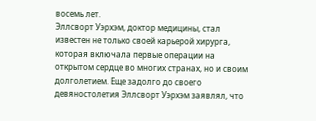восемь лет.
Эллсворт Уэрхэм, доктор медицины, стал известен не только своей карьерой хирурга, которая включала первые операции на открытом сердце во многих странах, но и своим долголетием. Еще задолго до своего девяностолетия Эллсворт Уэрхэм заявлял, что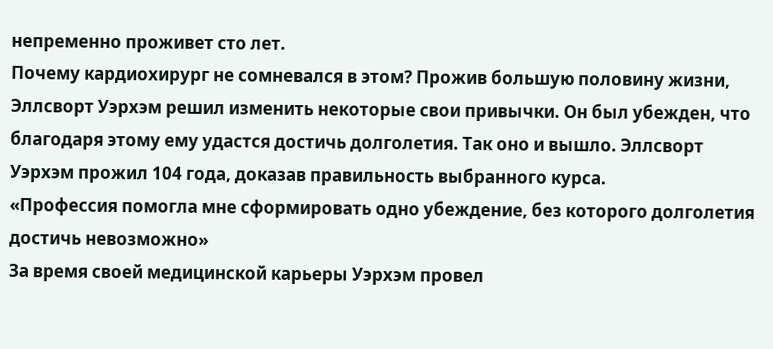непременно проживет сто лет.
Почему кардиохирург не сомневался в этом? Прожив большую половину жизни, Эллсворт Уэрхэм решил изменить некоторые свои привычки. Он был убежден, что благодаря этому ему удастся достичь долголетия. Так оно и вышло. Эллсворт Уэрхэм прожил 104 года, доказав правильность выбранного курса.
«Профессия помогла мне сформировать одно убеждение, без которого долголетия достичь невозможно»
За время своей медицинской карьеры Уэрхэм провел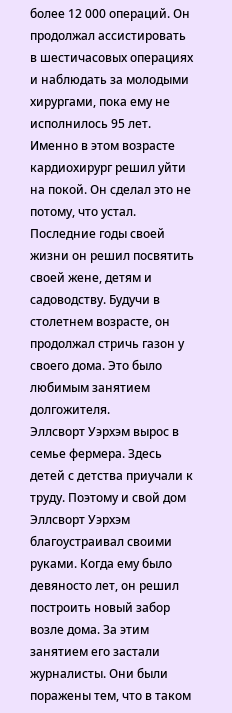более 12 000 операций. Он продолжал ассистировать в шестичасовых операциях и наблюдать за молодыми хирургами, пока ему не исполнилось 95 лет. Именно в этом возрасте кардиохирург решил уйти на покой. Он сделал это не потому, что устал. Последние годы своей жизни он решил посвятить своей жене, детям и садоводству. Будучи в столетнем возрасте, он продолжал стричь газон у своего дома. Это было любимым занятием долгожителя.
Эллсворт Уэрхэм вырос в семье фермера. Здесь детей с детства приучали к труду. Поэтому и свой дом Эллсворт Уэрхэм благоустраивал своими руками. Когда ему было девяносто лет, он решил построить новый забор возле дома. За этим занятием его застали журналисты. Они были поражены тем, что в таком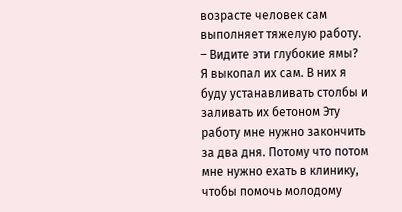возрасте человек сам выполняет тяжелую работу.
– Видите эти глубокие ямы? Я выкопал их сам. В них я буду устанавливать столбы и заливать их бетоном Эту работу мне нужно закончить за два дня. Потому что потом мне нужно ехать в клинику, чтобы помочь молодому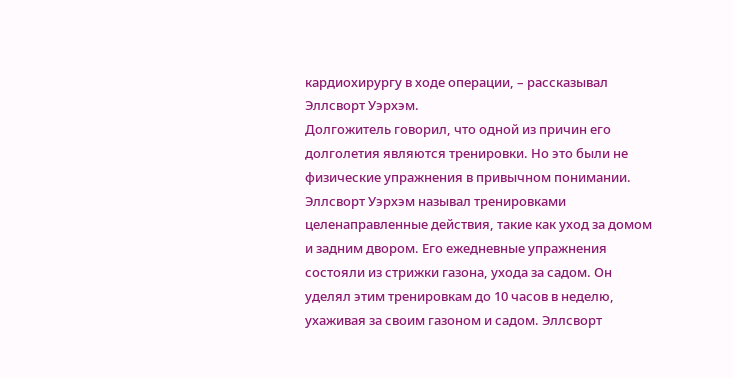кардиохирургу в ходе операции, – рассказывал Эллсворт Уэрхэм.
Долгожитель говорил, что одной из причин его долголетия являются тренировки. Но это были не физические упражнения в привычном понимании. Эллсворт Уэрхэм называл тренировками целенаправленные действия, такие как уход за домом и задним двором. Его ежедневные упражнения состояли из стрижки газона, ухода за садом. Он уделял этим тренировкам до 10 часов в неделю, ухаживая за своим газоном и садом. Эллсворт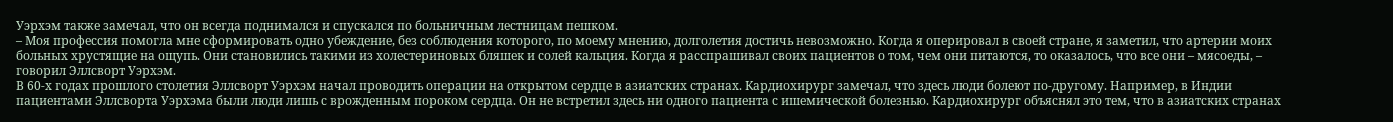Уэрхэм также замечал, что он всегда поднимался и спускался по больничным лестницам пешком.
– Моя профессия помогла мне сформировать одно убеждение, без соблюдения которого, по моему мнению, долголетия достичь невозможно. Когда я оперировал в своей стране, я заметил, что артерии моих больных хрустящие на ощупь. Они становились такими из холестериновых бляшек и солей кальция. Когда я расспрашивал своих пациентов о том, чем они питаются, то оказалось, что все они – мясоеды, – говорил Эллсворт Уэрхэм.
В 60-х годах прошлого столетия Эллсворт Уэрхэм начал проводить операции на открытом сердце в азиатских странах. Кардиохирург замечал, что здесь люди болеют по-другому. Например, в Индии пациентами Эллсворта Уэрхэма были люди лишь с врожденным пороком сердца. Он не встретил здесь ни одного пациента с ишемической болезнью. Кардиохирург объяснял это тем, что в азиатских странах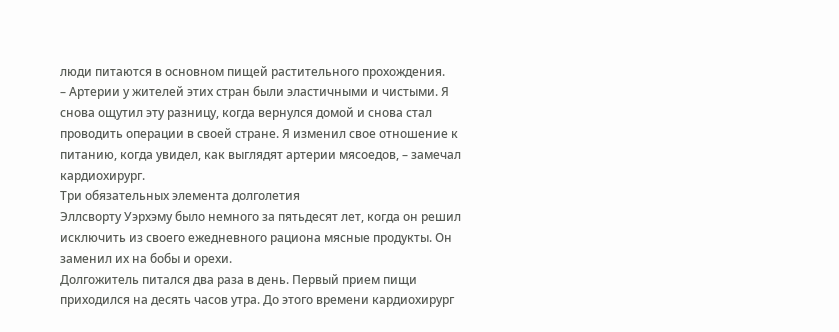люди питаются в основном пищей растительного прохождения.
– Артерии у жителей этих стран были эластичными и чистыми. Я снова ощутил эту разницу, когда вернулся домой и снова стал проводить операции в своей стране. Я изменил свое отношение к питанию, когда увидел, как выглядят артерии мясоедов, – замечал кардиохирург.
Три обязательных элемента долголетия
Эллсворту Уэрхэму было немного за пятьдесят лет, когда он решил исключить из своего ежедневного рациона мясные продукты. Он заменил их на бобы и орехи.
Долгожитель питался два раза в день. Первый прием пищи приходился на десять часов утра. До этого времени кардиохирург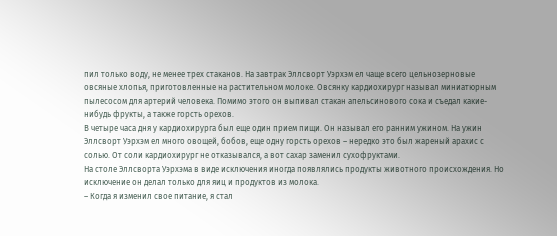пил только воду, не менее трех стаканов. На завтрак Эллсворт Уэрхэм ел чаще всего цельнозерновые овсяные хлопья, приготовленные на растительном молоке. Овсянку кардиохирург называл миниатюрным пылесосом для артерий человека. Помимо этого он выпивал стакан апельсинового сока и съедал какие-нибудь фрукты, а также горсть орехов.
В четыре часа дня у кардиохирурга был еще один прием пищи. Он называл его ранним ужином. На ужин Эллсворт Уэрхэм ел много овощей, бобов, еще одну горсть орехов – нередко это был жареный арахис с солью. От соли кардиохирург не отказывался, а вот сахар заменил сухофруктами.
На столе Эллсворта Уэрхэма в виде исключения иногда появлялись продукты животного происхождения. Но исключение он делал только для яиц и продуктов из молока.
– Когда я изменил свое питание, я стал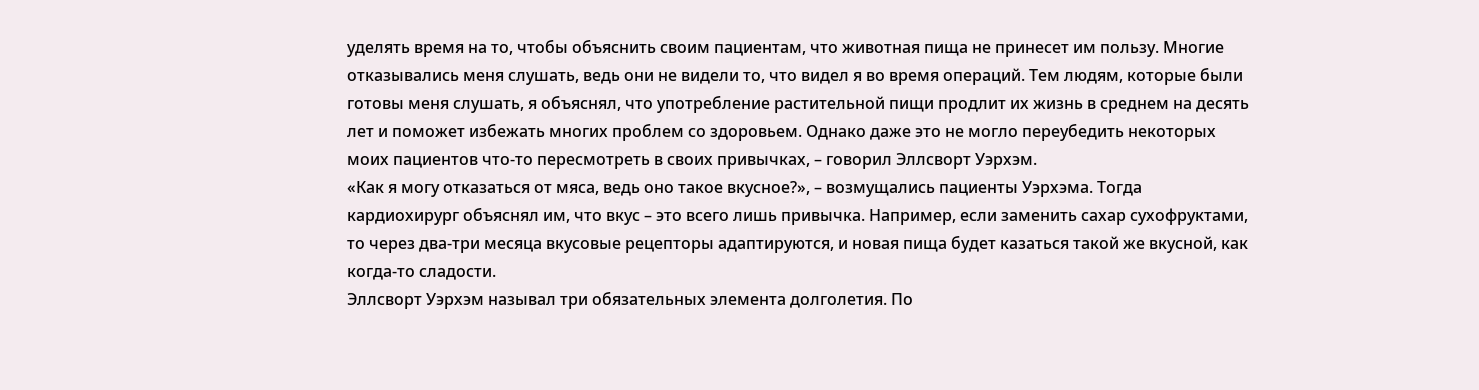уделять время на то, чтобы объяснить своим пациентам, что животная пища не принесет им пользу. Многие отказывались меня слушать, ведь они не видели то, что видел я во время операций. Тем людям, которые были готовы меня слушать, я объяснял, что употребление растительной пищи продлит их жизнь в среднем на десять лет и поможет избежать многих проблем со здоровьем. Однако даже это не могло переубедить некоторых моих пациентов что-то пересмотреть в своих привычках, – говорил Эллсворт Уэрхэм.
«Как я могу отказаться от мяса, ведь оно такое вкусное?», – возмущались пациенты Уэрхэма. Тогда кардиохирург объяснял им, что вкус – это всего лишь привычка. Например, если заменить сахар сухофруктами, то через два-три месяца вкусовые рецепторы адаптируются, и новая пища будет казаться такой же вкусной, как когда-то сладости.
Эллсворт Уэрхэм называл три обязательных элемента долголетия. По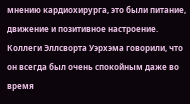мнению кардиохирурга, это были питание, движение и позитивное настроение. Коллеги Эллсворта Уэрхэма говорили, что он всегда был очень спокойным даже во время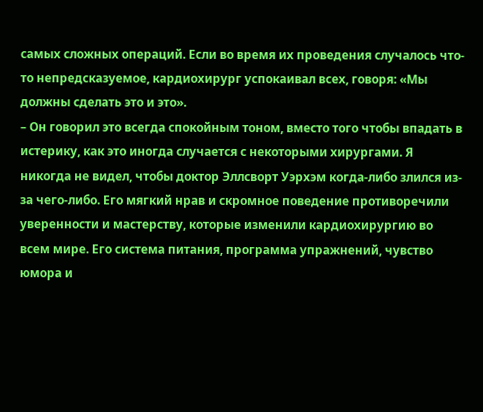самых сложных операций. Если во время их проведения случалось что-то непредсказуемое, кардиохирург успокаивал всех, говоря: «Мы должны сделать это и это».
– Он говорил это всегда спокойным тоном, вместо того чтобы впадать в истерику, как это иногда случается с некоторыми хирургами. Я никогда не видел, чтобы доктор Эллсворт Уэрхэм когда-либо злился из-за чего-либо. Его мягкий нрав и скромное поведение противоречили уверенности и мастерству, которые изменили кардиохирургию во всем мире. Его система питания, программа упражнений, чувство юмора и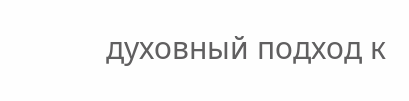духовный подход к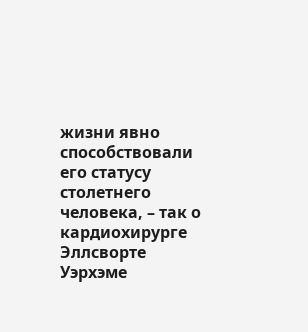жизни явно способствовали его статусу столетнего человека, – так о кардиохирурге Эллсворте Уэрхэме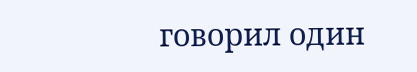говорил один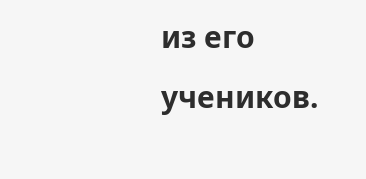из его учеников.